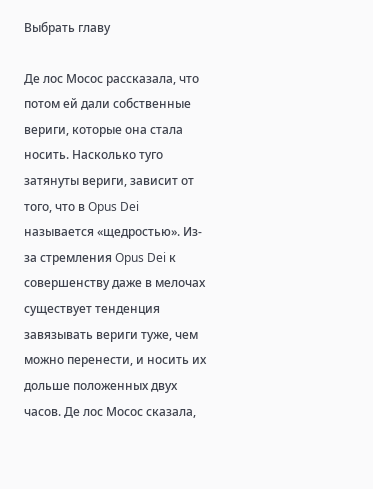Выбрать главу

Де лос Мосос рассказала, что потом ей дали собственные вериги, которые она стала носить. Насколько туго затянуты вериги, зависит от того, что в Opus Dei называется «щедростью». Из-за стремления Opus Dei к совершенству даже в мелочах существует тенденция завязывать вериги туже, чем можно перенести, и носить их дольше положенных двух часов. Де лос Мосос сказала,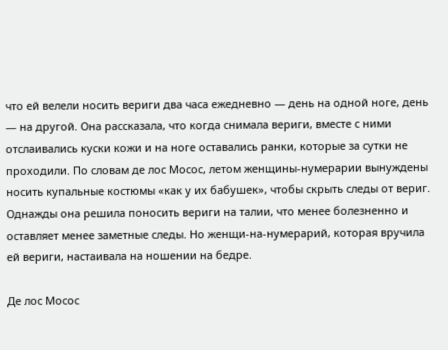что ей велели носить вериги два часа ежедневно — день на одной ноге, день — на другой. Она рассказала, что когда снимала вериги, вместе с ними отслаивались куски кожи и на ноге оставались ранки, которые за сутки не проходили. По словам де лос Мосос, летом женщины-нумерарии вынуждены носить купальные костюмы «как у их бабушек», чтобы скрыть следы от вериг. Однажды она решила поносить вериги на талии, что менее болезненно и оставляет менее заметные следы. Но женщи-на-нумерарий, которая вручила ей вериги, настаивала на ношении на бедре.

Де лос Мосос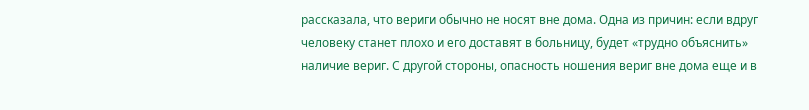рассказала, что вериги обычно не носят вне дома. Одна из причин: если вдруг человеку станет плохо и его доставят в больницу, будет «трудно объяснить» наличие вериг. С другой стороны, опасность ношения вериг вне дома еще и в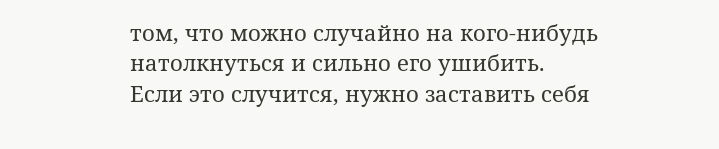том, что можно случайно на кого-нибудь натолкнуться и сильно его ушибить. Если это случится, нужно заставить себя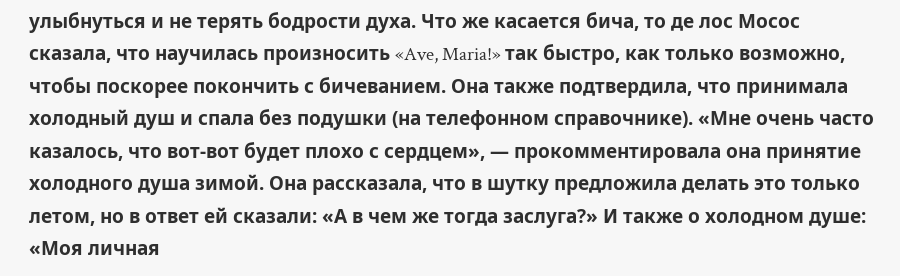улыбнуться и не терять бодрости духа. Что же касается бича, то де лос Мосос сказала, что научилась произносить «Ave, Maria!» так быстро, как только возможно, чтобы поскорее покончить с бичеванием. Она также подтвердила, что принимала холодный душ и спала без подушки (на телефонном справочнике). «Мне очень часто казалось, что вот-вот будет плохо с сердцем», — прокомментировала она принятие холодного душа зимой. Она рассказала, что в шутку предложила делать это только летом, но в ответ ей сказали: «А в чем же тогда заслуга?» И также о холодном душе: «Моя личная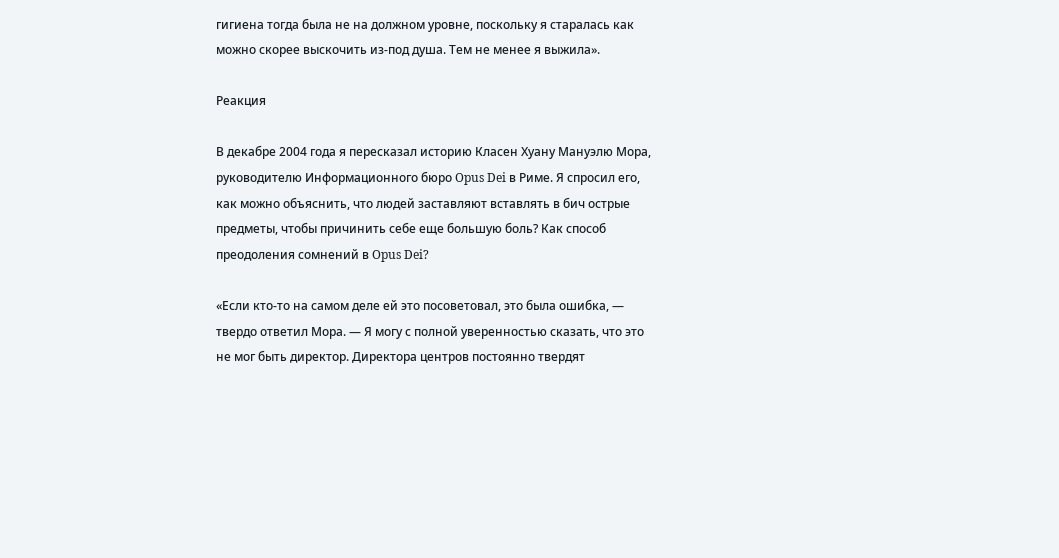гигиена тогда была не на должном уровне, поскольку я старалась как можно скорее выскочить из-под душа. Тем не менее я выжила».

Реакция

В декабре 2004 года я пересказал историю Класен Хуану Мануэлю Мора, руководителю Информационного бюро Opus Dei в Риме. Я спросил его, как можно объяснить, что людей заставляют вставлять в бич острые предметы, чтобы причинить себе еще большую боль? Как способ преодоления сомнений в Opus Dei?

«Если кто-то на самом деле ей это посоветовал, это была ошибка, — твердо ответил Мора. — Я могу с полной уверенностью сказать, что это не мог быть директор. Директора центров постоянно твердят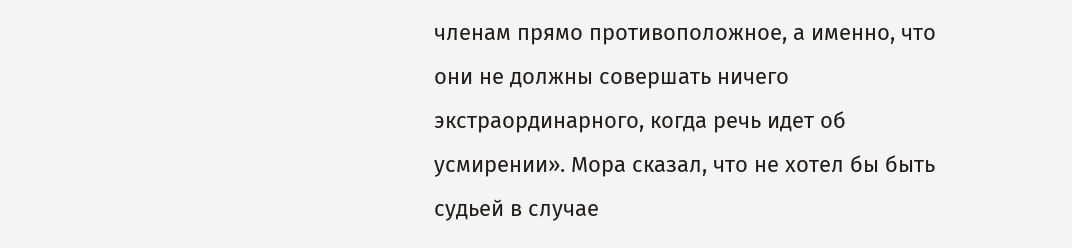членам прямо противоположное, а именно, что они не должны совершать ничего экстраординарного, когда речь идет об усмирении». Мора сказал, что не хотел бы быть судьей в случае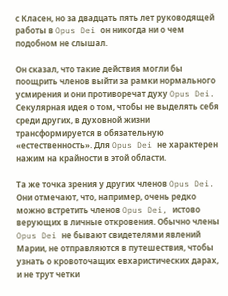с Класен, но за двадцать пять лет руководящей работы в Opus Dei он никогда ни о чем подобном не слышал.

Он сказал, что такие действия могли бы поощрить членов выйти за рамки нормального усмирения и они противоречат духу Opus Dei. Секулярная идея о том, чтобы не выделять себя среди других, в духовной жизни трансформируется в обязательную «естественность». Для Opus Dei не характерен нажим на крайности в этой области.

Та же точка зрения у других членов Opus Dei. Они отмечают, что, например, очень редко можно встретить членов Opus Dei, истово верующих в личные откровения. Обычно члены Opus Dei не бывают свидетелями явлений Марии, не отправляются в путешествия, чтобы узнать о кровоточащих евхаристических дарах, и не трут четки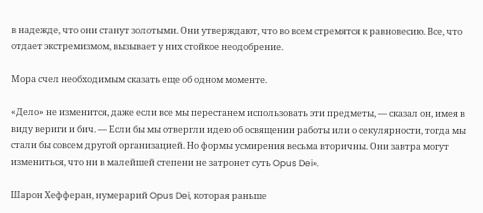в надежде, что они станут золотыми. Они утверждают, что во всем стремятся к равновесию. Все, что отдает экстремизмом, вызывает у них стойкое неодобрение.

Мора счел необходимым сказать еще об одном моменте.

«Дело» не изменится, даже если все мы перестанем использовать эти предметы, — сказал он, имея в виду вериги и бич. — Если бы мы отвергли идею об освящении работы или о секулярности, тогда мы стали бы совсем другой организацией. Но формы усмирения весьма вторичны. Они завтра могут измениться, что ни в малейшей степени не затронет суть Opus Dei».

Шарон Хефферан, нумерарий Opus Dei, которая раньше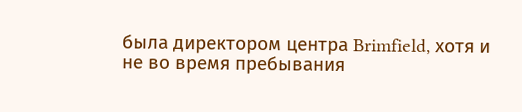была директором центра Brimfield, хотя и не во время пребывания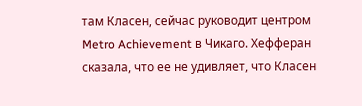там Класен, сейчас руководит центром Metro Achievement в Чикаго. Хефферан сказала, что ее не удивляет, что Класен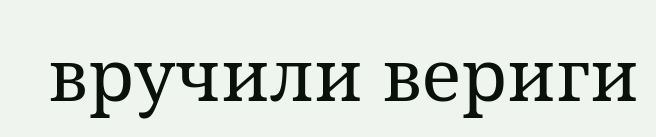вручили вериги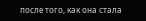после того, как она стала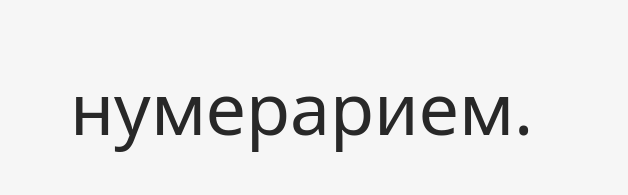нумерарием.